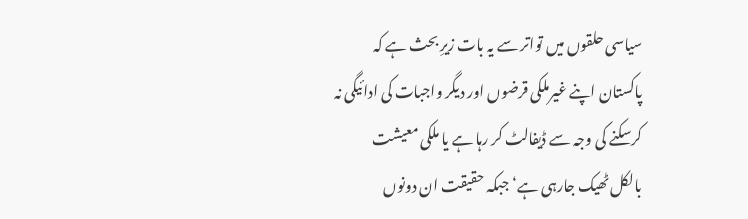سیاسی حلقوں میں تواتر سے یہ بات زیرِ بحث ہے کہ پاکستان اپنے غیرملکی قرضوں اور دیگر واجبات کی ادائیگی نہ کرسکنے کی وجہ سے ڈیفالٹ کر رہا ہے یا ملکی معیشت بالکل ٹھیک جارہی ہے‘جبکہ حقیقت ان دونوں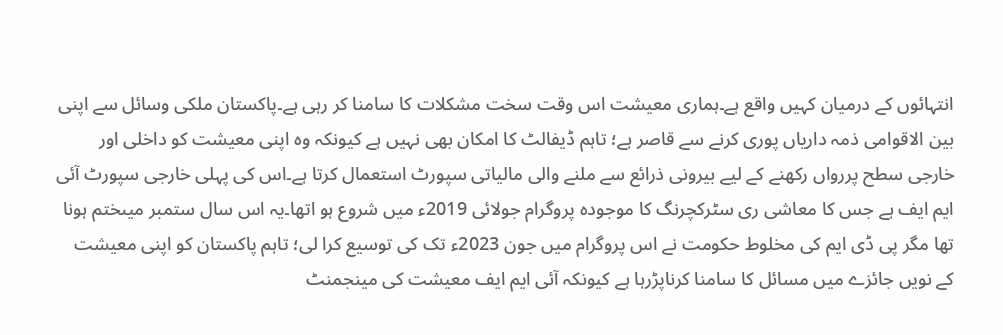انتہائوں کے درمیان کہیں واقع ہے۔ہماری معیشت اس وقت سخت مشکلات کا سامنا کر رہی ہے۔پاکستان ملکی وسائل سے اپنی بین الاقوامی ذمہ داریاں پوری کرنے سے قاصر ہے؛ تاہم ڈیفالٹ کا امکان بھی نہیں ہے کیونکہ وہ اپنی معیشت کو داخلی اور خارجی سطح پررواں رکھنے کے لیے بیرونی ذرائع سے ملنے والی مالیاتی سپورٹ استعمال کرتا ہے۔اس کی پہلی خارجی سپورٹ آئی ایم ایف ہے جس کا معاشی ری سٹرکچرنگ کا موجودہ پروگرام جولائی 2019ء میں شروع ہو اتھا۔یہ اس سال ستمبر میںختم ہونا تھا مگر پی ڈی ایم کی مخلوط حکومت نے اس پروگرام میں جون 2023ء تک کی توسیع کرا لی؛ تاہم پاکستان کو اپنی معیشت کے نویں جائزے میں مسائل کا سامنا کرناپڑرہا ہے کیونکہ آئی ایم ایف معیشت کی مینجمنٹ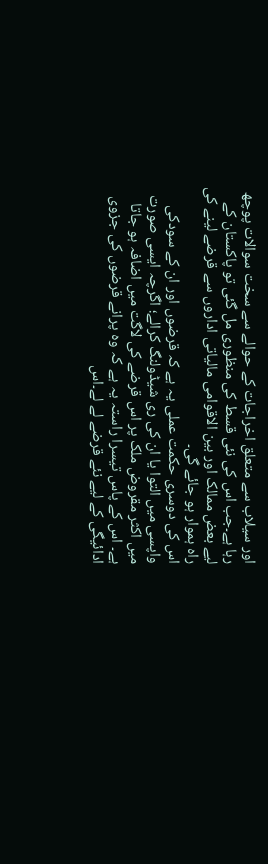اور سیلاب سے متعلق اخراجات کے حوالے سے سخت سوالات پوچھ رہا ہے۔جب اس کی نئی قسط کی منظوری مل گئی تو پاکستان کے لیے بعض ممالک اور بین الاقوامی مالیاتی اداروں سے قرضے لینے کی راہ ہموار ہو جائے گی۔
اس کی دوسری حکمت عملی یہ ہے کہ قرضوں اور ان کے سودکی واپسی میں التوا یا ان کی ری شیڈولنگ کرالے؛ اگرچہ ایسی صورت میں اکثر مقروض ملک پر اس قرضے کی لاگت میں اضافہ ہو جاتا ہے۔ اس کے پاس تیسرا راستہ یہ ہے کہ وہ پرانے قرضوں کی جزوی ادائیگی کے لیے نئے قرضے لے لے۔اس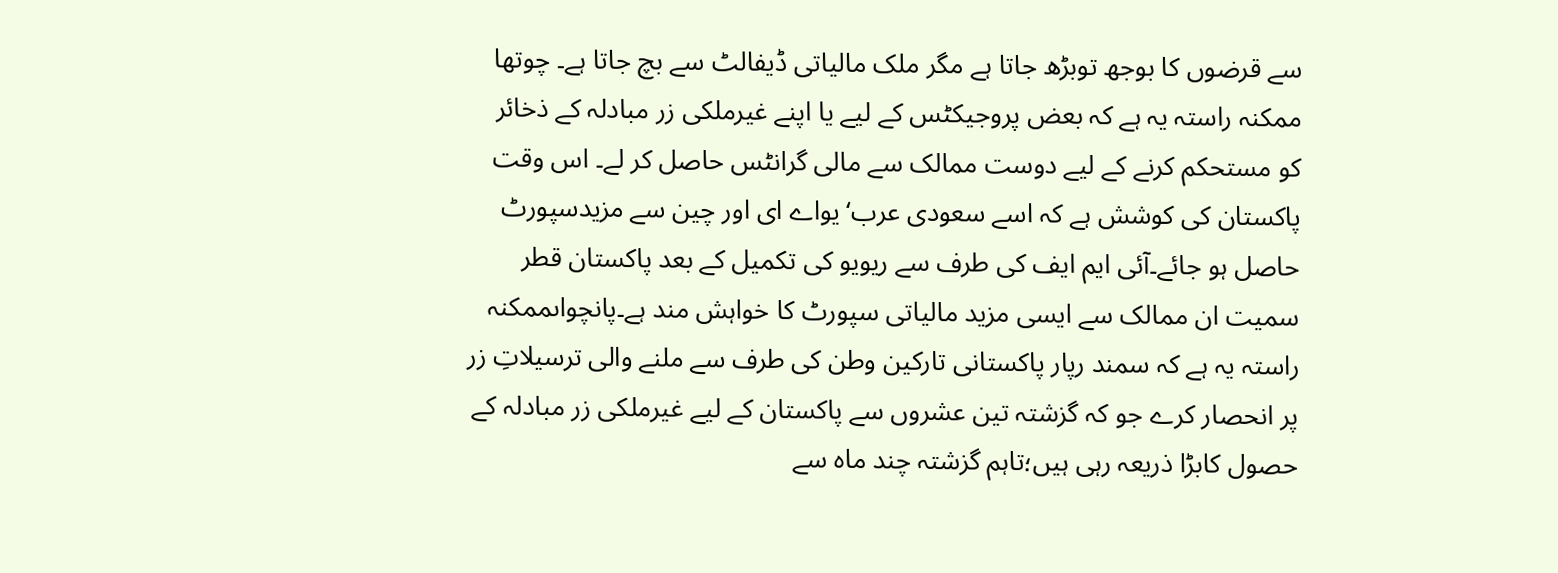سے قرضوں کا بوجھ توبڑھ جاتا ہے مگر ملک مالیاتی ڈیفالٹ سے بچ جاتا ہے۔ چوتھا ممکنہ راستہ یہ ہے کہ بعض پروجیکٹس کے لیے یا اپنے غیرملکی زر مبادلہ کے ذخائر کو مستحکم کرنے کے لیے دوست ممالک سے مالی گرانٹس حاصل کر لے۔ اس وقت پاکستان کی کوشش ہے کہ اسے سعودی عرب‘یواے ای اور چین سے مزیدسپورٹ حاصل ہو جائے۔آئی ایم ایف کی طرف سے ریویو کی تکمیل کے بعد پاکستان قطر سمیت ان ممالک سے ایسی مزید مالیاتی سپورٹ کا خواہش مند ہے۔پانچواںممکنہ راستہ یہ ہے کہ سمند رپار پاکستانی تارکین وطن کی طرف سے ملنے والی ترسیلاتِ زر پر انحصار کرے جو کہ گزشتہ تین عشروں سے پاکستان کے لیے غیرملکی زر مبادلہ کے حصول کابڑا ذریعہ رہی ہیں؛تاہم گزشتہ چند ماہ سے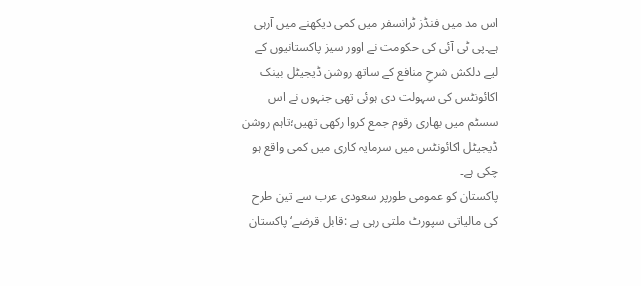اس مد میں فنڈز ٹرانسفر میں کمی دیکھنے میں آرہی ہے۔پی ٹی آئی کی حکومت نے اوور سیز پاکستانیوں کے لیے دلکش شرحِ منافع کے ساتھ روشن ڈیجیٹل بینک اکائونٹس کی سہولت دی ہوئی تھی جنہوں نے اس سسٹم میں بھاری رقوم جمع کروا رکھی تھیں؛تاہم روشن ڈیجیٹل اکائونٹس میں سرمایہ کاری میں کمی واقع ہو چکی ہے۔
پاکستان کو عمومی طورپر سعودی عرب سے تین طرح کی مالیاتی سپورٹ ملتی رہی ہے :قابل قرضے‘پاکستان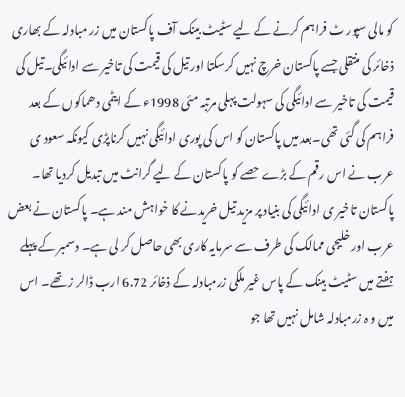کو مالی سپور ٹ فراہم کرنے کے لیے سٹیٹ بینک آف پاکستان میں زر مبادلہ کے بھاری ذخائر کی منتقلی جسے پاکستان خرچ نہیں کرسکتا اور تیل کی قیمت کی تاخیر سے ادائیگی۔تیل کی قیمت کی تاخیر سے ادائیگی کی سہولت پہلی مرتبہ مئی 1998ء کے ایٹمی دھماکوں کے بعد فراہم کی گئی تھی۔بعد میں پاکستان کو اس کی پوری ادائیگی نہیں کرناپڑی کیونکہ سعود ی عرب نے اس رقم کے بڑے حصے کو پاکستان کے لیے گرانٹ میں تبدیل کردیا تھا۔ پاکستان تاخیر ی ادائیگی کی بنیاد پر مزید تیل خریدنے کا خواہش مند ہے۔ پاکستان نے بعض عرب اور خلیجی ممالک کی طرف سے سرمایہ کاری بھی حاصل کر لی ہے۔ دسمبر کے پہلے ہفتے میں سٹیٹ بینک کے پاس غیر ملکی زرمبادلہ کے ذخائر 6.72 ارب ڈالر ز تھے۔ اس میں و ہ زرمبادلہ شامل نہیں تھا جو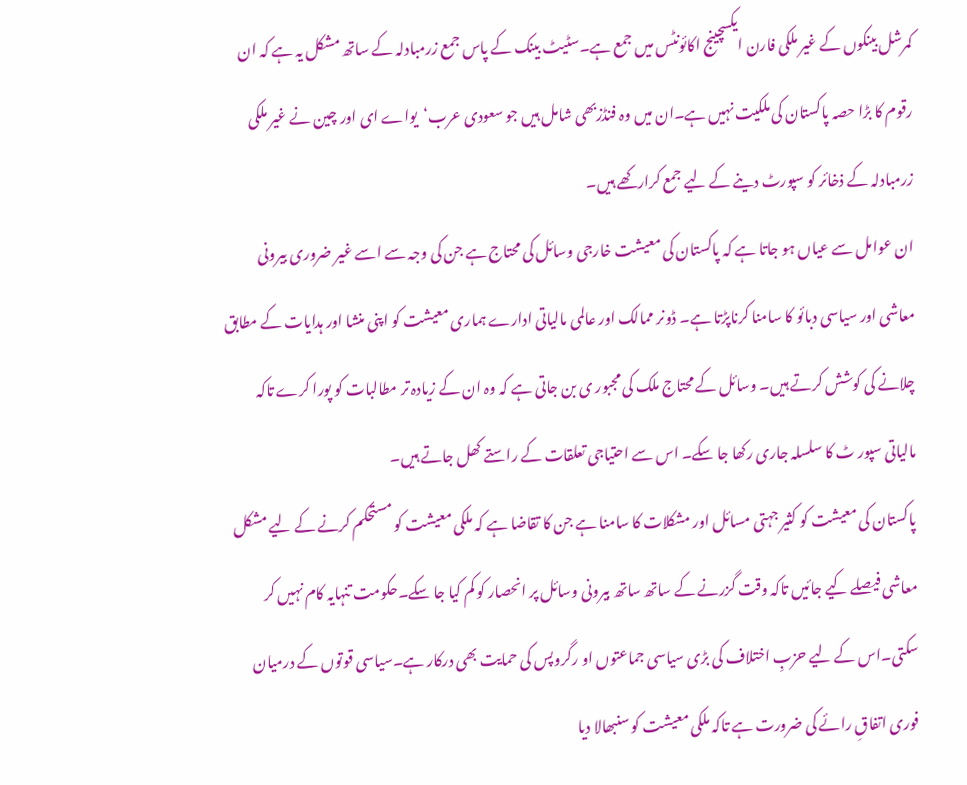کمرشل بینکوں کے غیر ملکی فارن ایکسچینج اکائونٹس میں جمع ہے۔سٹیٹ بینک کے پاس جمع زرمبادلہ کے ساتھ مشکل یہ ہے کہ ان رقوم کا بڑا حصہ پاکستان کی ملکیت نہیں ہے۔ان میں وہ فنڈزبھی شامل ہیں جو سعودی عرب‘یواے ای اور چین نے غیر ملکی زرمبادلہ کے ذخائر کو سپورٹ دینے کے لیے جمع کرارکھے ہیں۔
ان عوامل سے عیاں ہو جاتا ہے کہ پاکستان کی معیشت خارجی وسائل کی محتاج ہے جن کی وجہ سے اسے غیر ضروری بیرونی معاشی اور سیاسی دبائو کا سامنا کرناپڑتا ہے۔ ڈونر ممالک اور عالمی مالیاتی ادارے ہماری معیشت کو اپنی منشا اور ہدایات کے مطابق چلانے کی کوشش کرتے ہیں۔ وسائل کے محتاج ملک کی مجبور ی بن جاتی ہے کہ وہ ان کے زیادہ تر مطالبات کو پورا کرے تاکہ مالیاتی سپور ٹ کا سلسلہ جاری رکھا جا سکے۔ اس سے احتیاجی تعلقات کے راستے کھل جاتے ہیں۔
پاکستان کی معیشت کو کثیر جہتی مسائل اور مشکلات کا سامنا ہے جن کا تقاضا ہے کہ ملکی معیشت کو مستحکم کرنے کے لیے مشکل معاشی فیصلے کیے جائیں تاکہ وقت گزرنے کے ساتھ ساتھ بیرونی وسائل پر انحصار کو کم کیا جا سکے۔حکومت تنہایہ کام نہیں کر سکتی۔اس کے لیے حزبِ اختلاف کی بڑی سیاسی جماعتوں او رگروپس کی حمایت بھی درکار ہے۔سیاسی قوتوں کے درمیان فوری اتفاقِ رائے کی ضرورت ہے تاکہ ملکی معیشت کو سنبھالا دیا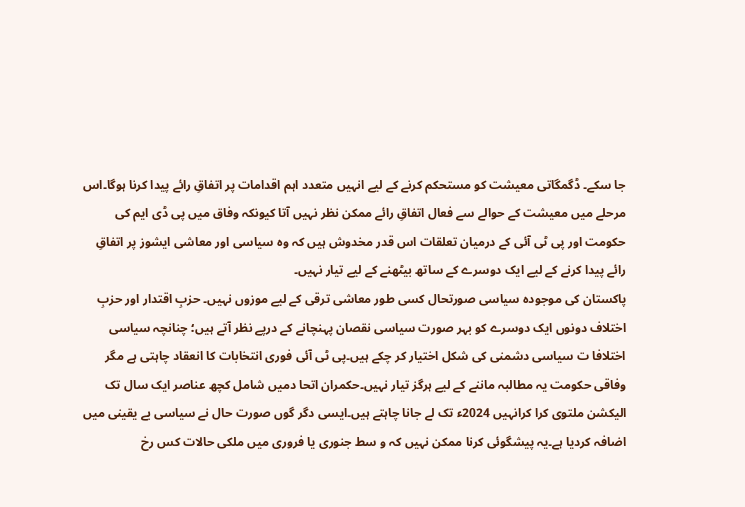جا سکے۔ ڈگمگاتی معیشت کو مستحکم کرنے کے لیے انہیں متعدد اہم اقدامات پر اتفاقِ رائے پیدا کرنا ہوگا۔اس مرحلے میں معیشت کے حوالے سے فعال اتفاقِ رائے ممکن نظر نہیں آتا کیونکہ وفاق میں پی ڈی ایم کی حکومت اور پی ٹی آئی کے درمیان تعلقات اس قدر مخدوش ہیں کہ وہ سیاسی اور معاشی ایشوز پر اتفاقِ رائے پیدا کرنے کے لیے ایک دوسرے کے ساتھ بیٹھنے کے لیے تیار نہیں۔
پاکستان کی موجودہ سیاسی صورتحال کسی طور معاشی ترقی کے لیے موزوں نہیں۔ حزبِ اقتدار اور حزبِ اختلاف دونوں ایک دوسرے کو بہر صورت سیاسی نقصان پہنچانے کے درپے نظر آتے ہیں؛ چنانچہ سیاسی اختلافا ت سیاسی دشمنی کی شکل اختیار کر چکے ہیں۔پی ٹی آئی فوری انتخابات کا انعقاد چاہتی ہے مگر وفاقی حکومت یہ مطالبہ ماننے کے لیے ہرگز تیار نہیں۔حکمران اتحا دمیں شامل کچھ عناصر ایک سال تک الیکشن ملتوی کرا کرانہیں 2024ء تک لے جانا چاہتے ہیں۔ایسی دگر گوں صورت حال نے سیاسی بے یقینی میں اضافہ کردیا ہے۔یہ پیشگوئی کرنا ممکن نہیں کہ و سط جنوری یا فروری میں ملکی حالات کس رخ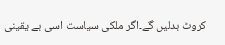کروٹ بدلیں گے۔اگر ملکی سیاست اسی بے یقینی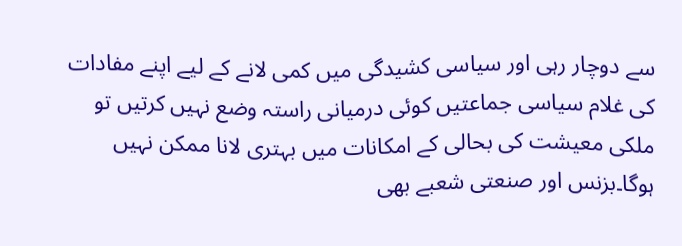سے دوچار رہی اور سیاسی کشیدگی میں کمی لانے کے لیے اپنے مفادات کی غلام سیاسی جماعتیں کوئی درمیانی راستہ وضع نہیں کرتیں تو ملکی معیشت کی بحالی کے امکانات میں بہتری لانا ممکن نہیں ہوگا۔بزنس اور صنعتی شعبے بھی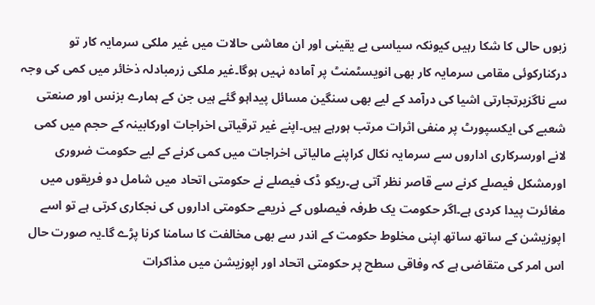زبوں حالی کا شکا رہیں کیونکہ سیاسی بے یقینی اور ان معاشی حالات میں غیر ملکی سرمایہ کار تو درکنارکوئی مقامی سرمایہ کار بھی انویسٹمنٹ پر آمادہ نہیں ہوگا۔غیر ملکی زرمبادلہ ذخائر میں کمی کی وجہ سے ناگزیرتجارتی اشیا کی درآمد کے لیے بھی سنگین مسائل پیداہو گئے ہیں جن کے ہمارے بزنس اور صنعتی شعبے کی ایکسپورٹ پر منفی اثرات مرتب ہورہے ہیں۔اپنے غیر ترقیاتی اخراجات اورکابینہ کے حجم میں کمی لانے اورسرکاری اداروں سے سرمایہ نکال کراپنے مالیاتی اخراجات میں کمی کرنے کے لیے حکومت ضروری اورمشکل فیصلے کرنے سے قاصر نظر آتی ہے۔ریکو ڈک فیصلے نے حکومتی اتحاد میں شامل دو فریقوں میں مغائرت پیدا کردی ہے۔اگر حکومت یک طرفہ فیصلوں کے ذریعے حکومتی اداروں کی نجکاری کرتی ہے تو اسے اپوزیشن کے ساتھ ساتھ اپنی مخلوط حکومت کے اندر سے بھی مخالفت کا سامنا کرنا پڑے گا۔یہ صورت حال اس امر کی متقاضی ہے کہ وفاقی سطح پر حکومتی اتحاد اور اپوزیشن میں مذاکرات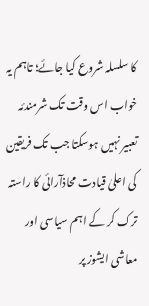کا سلسلہ شروع کیا جائے؛ تاہم یہ خواب اس وقت تک شرمندئہ تعبیر نہیں ہوسکتا جب تک فریقین کی اعلیٰ قیادت محاذآرائی کا راستہ ترک کر کے اہم سیاسی اور معاشی ایشوز پر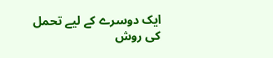ایک دوسرے کے لیے تحمل کی روش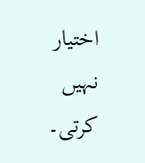اختیار نہیں کرتی۔